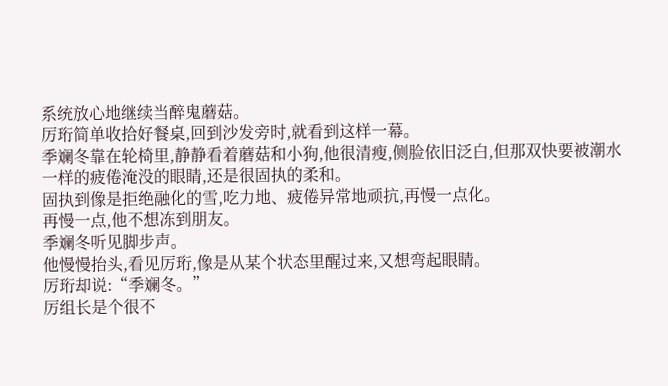系统放心地继续当醉鬼蘑菇。
厉珩简单收拾好餐桌,回到沙发旁时,就看到这样一幕。
季斓冬靠在轮椅里,静静看着蘑菇和小狗,他很清瘦,侧脸依旧泛白,但那双快要被潮水一样的疲倦淹没的眼睛,还是很固执的柔和。
固执到像是拒绝融化的雪,吃力地、疲倦异常地顽抗,再慢一点化。
再慢一点,他不想冻到朋友。
季斓冬听见脚步声。
他慢慢抬头,看见厉珩,像是从某个状态里醒过来,又想弯起眼睛。
厉珩却说:“季斓冬。”
厉组长是个很不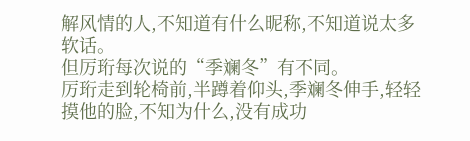解风情的人,不知道有什么昵称,不知道说太多软话。
但厉珩每次说的“季斓冬”有不同。
厉珩走到轮椅前,半蹲着仰头,季斓冬伸手,轻轻摸他的脸,不知为什么,没有成功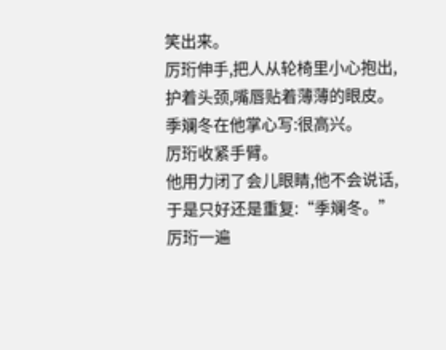笑出来。
厉珩伸手,把人从轮椅里小心抱出,护着头颈,嘴唇贴着薄薄的眼皮。
季斓冬在他掌心写:很高兴。
厉珩收紧手臂。
他用力闭了会儿眼睛,他不会说话,于是只好还是重复:“季斓冬。”
厉珩一遍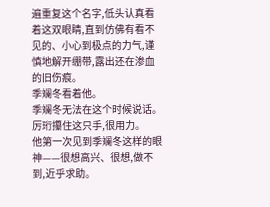遍重复这个名字,低头认真看着这双眼睛,直到仿佛有看不见的、小心到极点的力气,谨慎地解开绷带,露出还在渗血的旧伤痕。
季斓冬看着他。
季斓冬无法在这个时候说话。
厉珩攥住这只手,很用力。
他第一次见到季斓冬这样的眼神——很想高兴、很想,做不到,近乎求助。